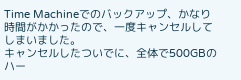Time Machineでのバックアップ、かなり時間がかかったので、一度キャンセルしてしまいました。
キャンセルしたついでに、全体で500GBのハー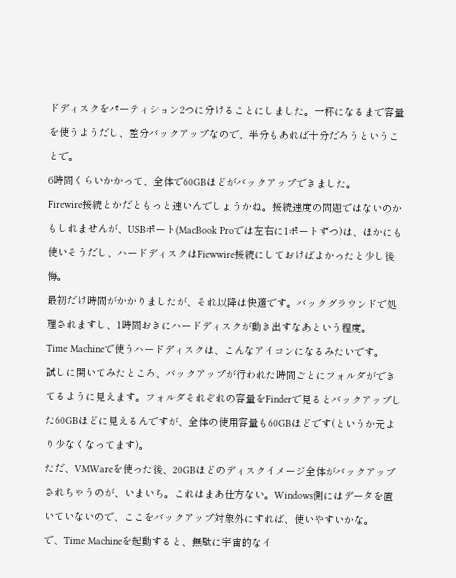ドディスクをパーティション2つに分けることにしました。一杯になるまで容量を使うようだし、差分バックアップなので、半分もあれば十分だろうということで。
6時間くらいかかって、全体で60GBほどがバックアップできました。
Firewire接続とかだともっと速いんでしょうかね。接続速度の問題ではないのかもしれませんが、USBポート(MacBook Proでは左右に1ポートずつ)は、ほかにも使いそうだし、ハードディスクはFiewwire接続にしておけばよかったと少し後悔。
最初だけ時間がかかりましたが、それ以降は快適です。バックグラウンドで処理されますし、1時間おきにハードディスクが動き出すなあという程度。
Time Machineで使うハードディスクは、こんなアイコンになるみたいです。
試しに開いてみたところ、バックアップが行われた時間ごとにフォルダができてるように見えます。フォルダそれぞれの容量をFinderで見るとバックアップした60GBほどに見えるんですが、全体の使用容量も60GBほどです(というか元より少なくなってます)。
ただ、VMWareを使った後、20GBほどのディスクイメージ全体がバックアップされちゃうのが、いまいち。これはまあ仕方ない。Windows側にはデータを置いていないので、ここをバックアップ対象外にすれば、使いやすいかな。
で、Time Machineを起動すると、無駄に宇宙的なイ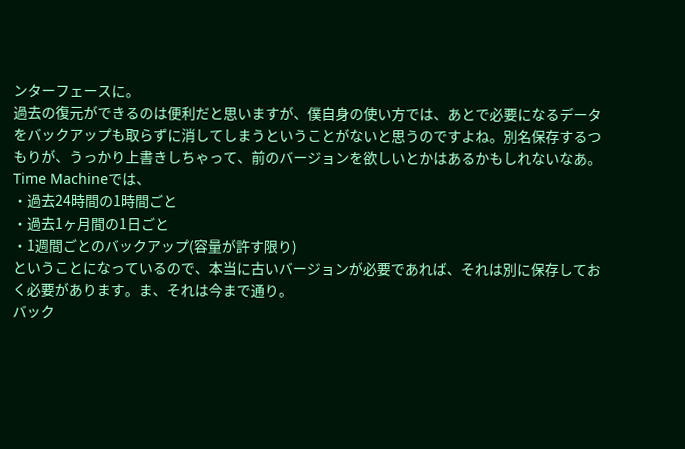ンターフェースに。
過去の復元ができるのは便利だと思いますが、僕自身の使い方では、あとで必要になるデータをバックアップも取らずに消してしまうということがないと思うのですよね。別名保存するつもりが、うっかり上書きしちゃって、前のバージョンを欲しいとかはあるかもしれないなあ。
Time Machineでは、
・過去24時間の1時間ごと
・過去1ヶ月間の1日ごと
・1週間ごとのバックアップ(容量が許す限り)
ということになっているので、本当に古いバージョンが必要であれば、それは別に保存しておく必要があります。ま、それは今まで通り。
バック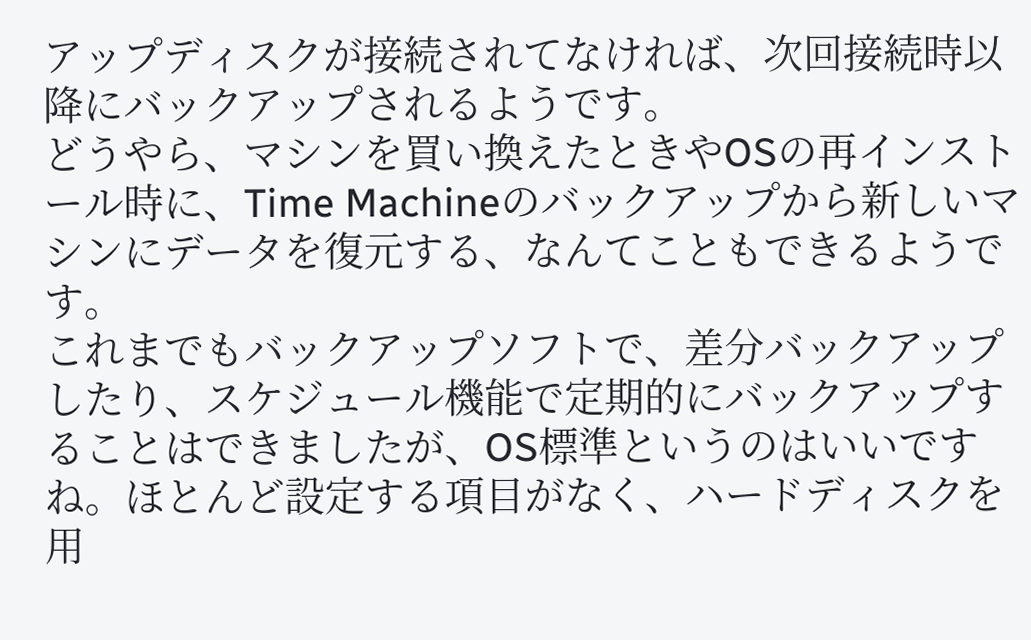アップディスクが接続されてなければ、次回接続時以降にバックアップされるようです。
どうやら、マシンを買い換えたときやOSの再インストール時に、Time Machineのバックアップから新しいマシンにデータを復元する、なんてこともできるようです。
これまでもバックアップソフトで、差分バックアップしたり、スケジュール機能で定期的にバックアップすることはできましたが、OS標準というのはいいですね。ほとんど設定する項目がなく、ハードディスクを用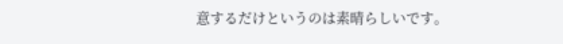意するだけというのは素晴らしいです。